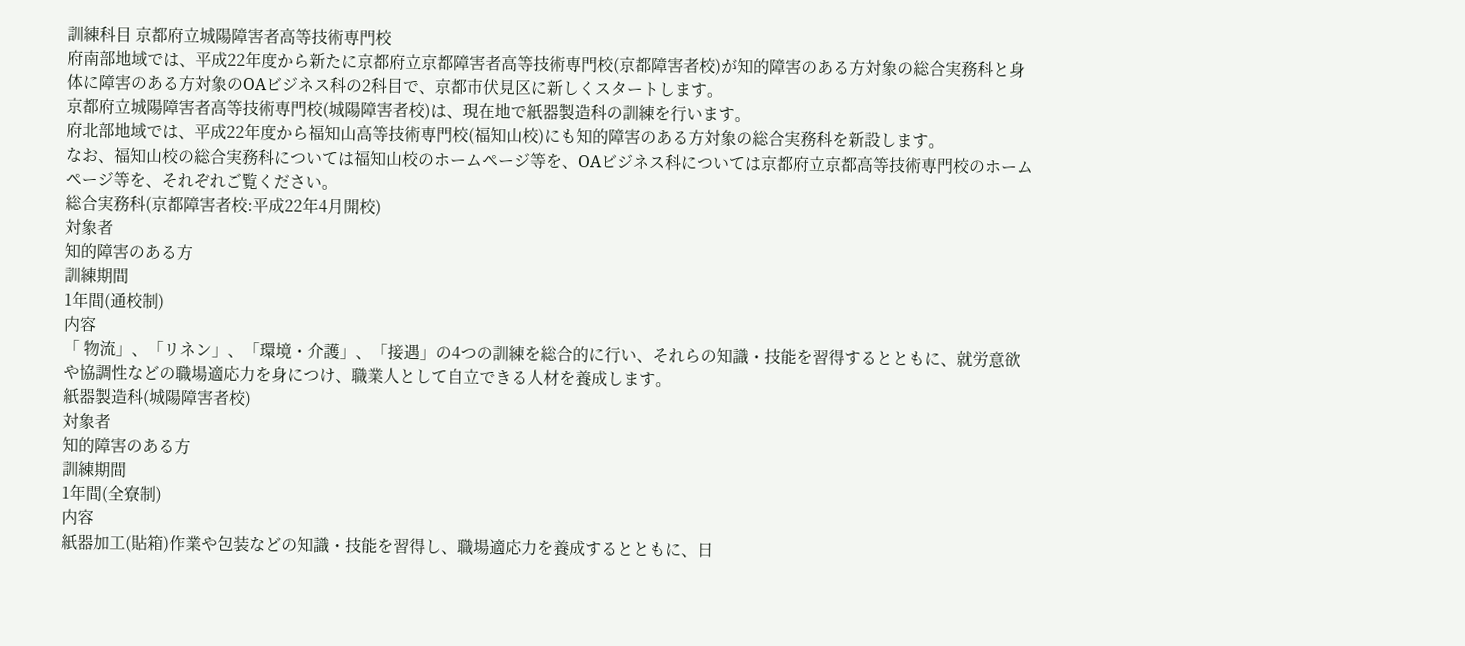訓練科目 京都府立城陽障害者高等技術専門校
府南部地域では、平成22年度から新たに京都府立京都障害者高等技術専門校(京都障害者校)が知的障害のある方対象の総合実務科と身体に障害のある方対象のOAビジネス科の2科目で、京都市伏見区に新しくスタートします。
京都府立城陽障害者高等技術専門校(城陽障害者校)は、現在地で紙器製造科の訓練を行います。
府北部地域では、平成22年度から福知山高等技術専門校(福知山校)にも知的障害のある方対象の総合実務科を新設します。
なお、福知山校の総合実務科については福知山校のホームページ等を、OAビジネス科については京都府立京都高等技術専門校のホームページ等を、それぞれご覧ください。
総合実務科(京都障害者校:平成22年4月開校)
対象者
知的障害のある方
訓練期間
1年間(通校制)
内容
「 物流」、「リネン」、「環境・介護」、「接遇」の4つの訓練を総合的に行い、それらの知識・技能を習得するとともに、就労意欲や協調性などの職場適応力を身につけ、職業人として自立できる人材を養成します。
紙器製造科(城陽障害者校)
対象者
知的障害のある方
訓練期間
1年間(全寮制)
内容
紙器加工(貼箱)作業や包装などの知識・技能を習得し、職場適応力を養成するとともに、日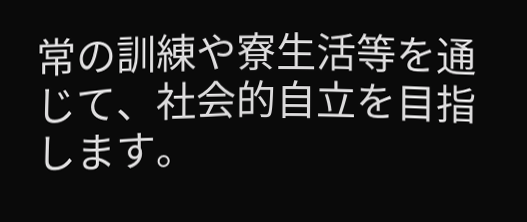常の訓練や寮生活等を通じて、社会的自立を目指します。